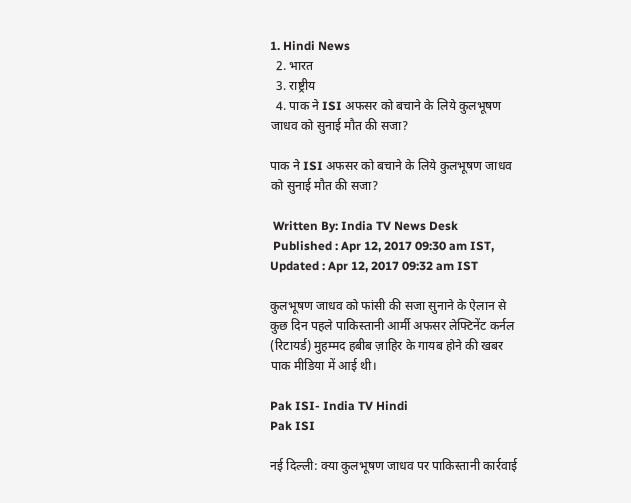1. Hindi News
  2. भारत
  3. राष्ट्रीय
  4. पाक ने ISI अफसर को बचाने के लिये कुलभूषण जाधव को सुनाई मौत की सजा?

पाक ने ISI अफसर को बचाने के लिये कुलभूषण जाधव को सुनाई मौत की सजा?

 Written By: India TV News Desk
 Published : Apr 12, 2017 09:30 am IST,  Updated : Apr 12, 2017 09:32 am IST

कुलभूषण जाधव को फांसी की सजा सुनाने के ऐलान से कुछ दिन पहले पाकिस्तानी आर्मी अफसर लेफ्टिनेंट कर्नल (रिटायर्ड) मुहम्मद हबीब ज़ाहिर के गायब होने की खबर पाक मीडिया में आई थी।

Pak ISI- India TV Hindi
Pak ISI

नई दिल्ली: क्या कुलभूषण जाधव पर पाकिस्तानी कार्रवाई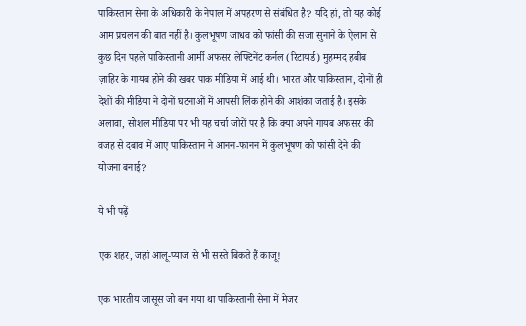पाकिस्तान सेना के अधिकारी के नेपाल में अपहरण से संबंधित है? यदि हां, तो यह कोई आम प्रचलन की बात नहीं है। कुलभूषण जाधव को फांसी की सजा सुनाने के ऐलान से कुछ दिन पहले पाकिस्तानी आर्मी अफसर लेफ्टिनेंट कर्नल (रिटायर्ड) मुहम्मद हबीब ज़ाहिर के गायब होने की खबर पाक मीडिया में आई थी। भारत और पाकिस्तान, दोनों ही देशों की मीडिया ने दोनों घटनाओं में आपसी लिंक होने की आशंका जताई है। इसके अलावा, सोशल मीडिया पर भी यह चर्चा जोरों पर है कि क्या अपने गायब अफसर की वजह से दबाव में आए पाकिस्तान ने आनन-फानन में कुलभूषण को फांसी देने की योजना बनाई?

ये भी पढ़ें

एक शहर, जहां आलू-प्याज से भी सस्ते बिकते हैं काजू!

एक भारतीय जासूस जो बन गया था पाकिस्तानी सेना में मेजर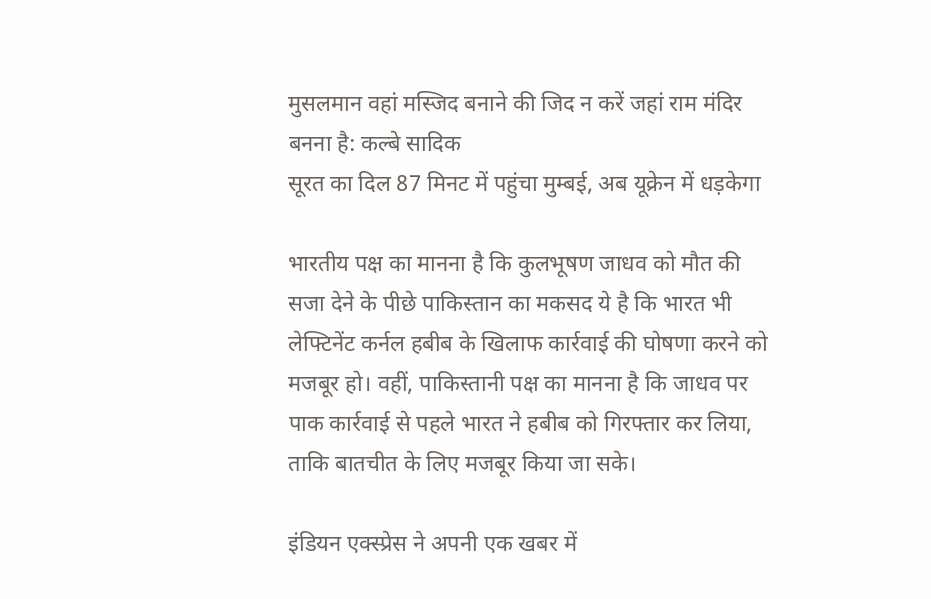मुसलमान वहां मस्जिद बनाने की जिद न करें जहां राम मंदिर बनना है: कल्बे सादिक
सूरत का दिल 87 मिनट में पहुंचा मुम्बई, अब यूक्रेन में धड़केगा

भारतीय पक्ष का मानना है कि कुलभूषण जाधव को मौत की सजा देने के पीछे पाकिस्तान का मकसद ये है कि भारत भी लेफ्टिनेंट कर्नल हबीब के खिलाफ कार्रवाई की घोषणा करने को मजबूर हो। वहीं, पाकिस्तानी पक्ष का मानना है कि जाधव पर पाक कार्रवाई से पहले भारत ने हबीब को गिरफ्तार कर लिया, ताकि बातचीत के लिए मजबूर किया जा सके।

इंडियन एक्स्प्रेस ने अपनी एक खबर में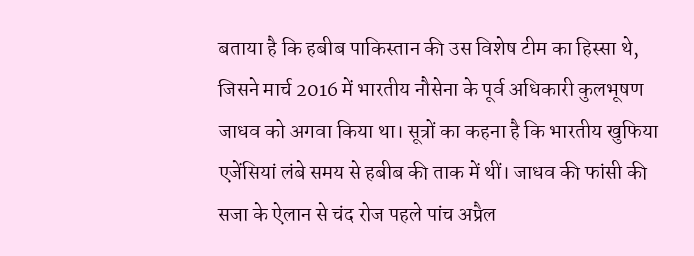बताया है कि हबीब पाकिस्तान की उस विशेष टीम का हिस्सा थे, जिसने मार्च 2016 में भारतीय नौसेना के पूर्व अधिकारी कुलभूषण जाधव को अगवा किया था। सूत्रों का कहना है कि भारतीय खुफिया एजेंसियां लंबे समय से हबीब की ताक में थीं। जाधव की फांसी की सजा के ऐलान से चंद रोज पहले पांच अप्रैल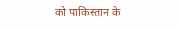को पाकिस्‍तान के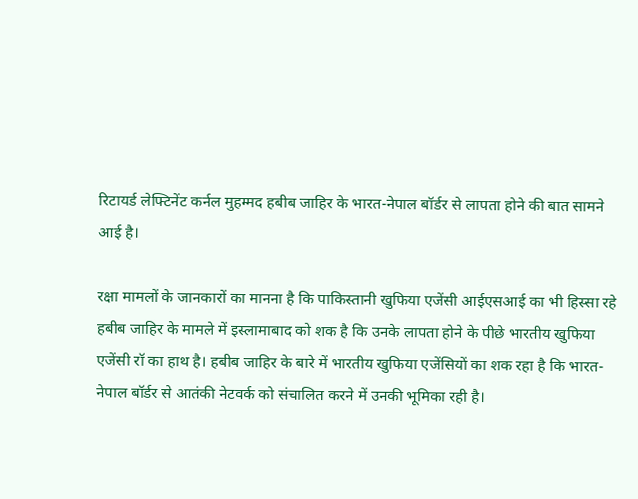रिटायर्ड लेफ्टिनेंट कर्नल मुहम्‍मद हबीब जाहिर के भारत-नेपाल बॉर्डर से लापता होने की बात सामने आई है।

रक्षा मामलों के जानकारों का मानना है कि पाकिस्‍तानी खुफिया एजेंसी आईएसआई का भी हिस्‍सा रहे हबीब जाहिर के मामले में इस्‍लामाबाद को शक है कि उनके लापता होने के पीछे भारतीय खुफिया एजेंसी रॉ का हाथ है। हबीब जाहिर के बारे में भारतीय खुफिया एजेंसियों का शक रहा है कि भारत-नेपाल बॉर्डर से आतंकी नेटवर्क को संचालित करने में उनकी भूमिका रही है।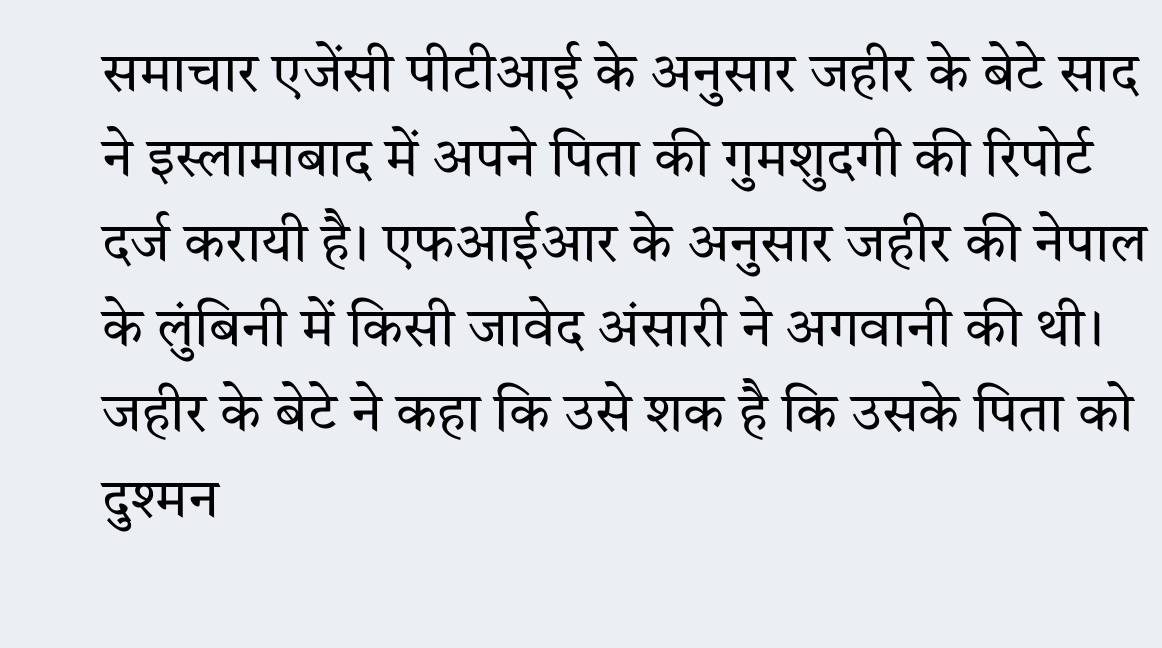समाचार एजेंसी पीटीआई के अनुसार जहीर के बेटे साद ने इस्लामाबाद में अपने पिता की गुमशुदगी की रिपोर्ट दर्ज करायी है। एफआईआर के अनुसार जहीर की नेपाल के लुंबिनी में किसी जावेद अंसारी ने अगवानी की थी। जहीर के बेटे ने कहा कि उसे शक है कि उसके पिता को दुश्मन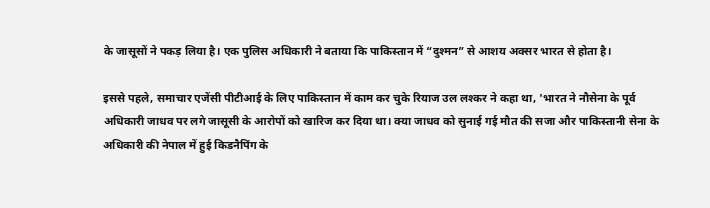के जासूसों ने पकड़ लिया है। एक पुलिस अधिकारी ने बताया कि पाकिस्तान में “दुश्मन” से आशय अक्सर भारत से होता है।

इससे पहले, समाचार एजेंसी पीटीआई के लिए पाकिस्तान में काम कर चुके रियाज उल लश्कर ने कहा था, 'भारत ने नौसेना के पूर्व अधिकारी जाधव पर लगे जासूसी के आरोपों को खारिज कर दिया था। क्या जाधव को सुनाई गई मौत की सजा और पाकिस्तानी सेना के अधिकारी की नेपाल में हुई किडनैपिंग के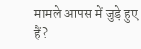मामले आपस में जुड़े हुए हैं?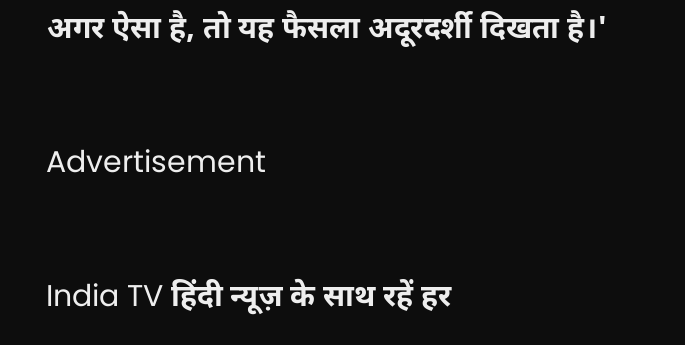अगर ऐसा है, तो यह फैसला अदूरदर्शी दिखता है।'

Advertisement

India TV हिंदी न्यूज़ के साथ रहें हर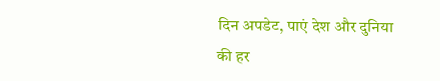दिन अपडेट, पाएं देश और दुनिया की हर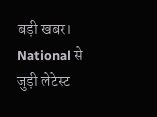बड़ी खबर। National से जुड़ी लेटेस्ट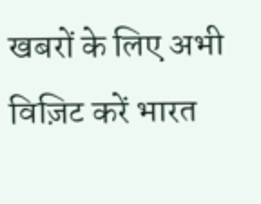खबरों के लिए अभी विज़िट करें भारत